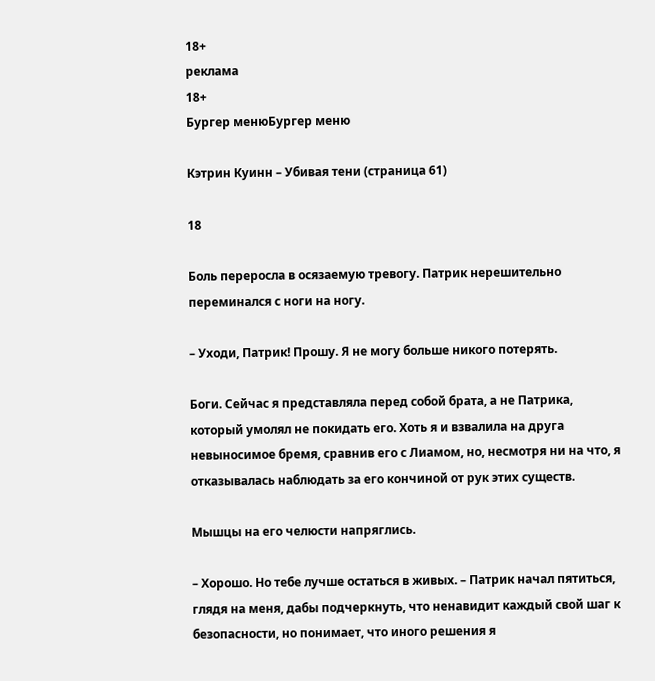18+
реклама
18+
Бургер менюБургер меню

Кэтрин Куинн – Убивая тени (страница 61)

18

Боль переросла в осязаемую тревогу. Патрик нерешительно переминался с ноги на ногу.

– Уходи, Патрик! Прошу. Я не могу больше никого потерять.

Боги. Сейчас я представляла перед собой брата, а не Патрика, который умолял не покидать его. Хоть я и взвалила на друга невыносимое бремя, сравнив его с Лиамом, но, несмотря ни на что, я отказывалась наблюдать за его кончиной от рук этих существ.

Мышцы на его челюсти напряглись.

– Хорошо. Но тебе лучше остаться в живых. – Патрик начал пятиться, глядя на меня, дабы подчеркнуть, что ненавидит каждый свой шаг к безопасности, но понимает, что иного решения я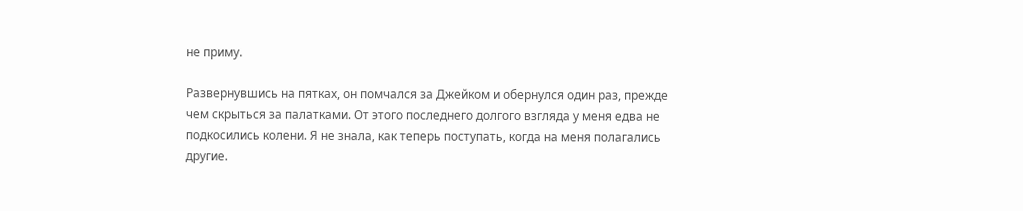не приму.

Развернувшись на пятках, он помчался за Джейком и обернулся один раз, прежде чем скрыться за палатками. От этого последнего долгого взгляда у меня едва не подкосились колени. Я не знала, как теперь поступать, когда на меня полагались другие.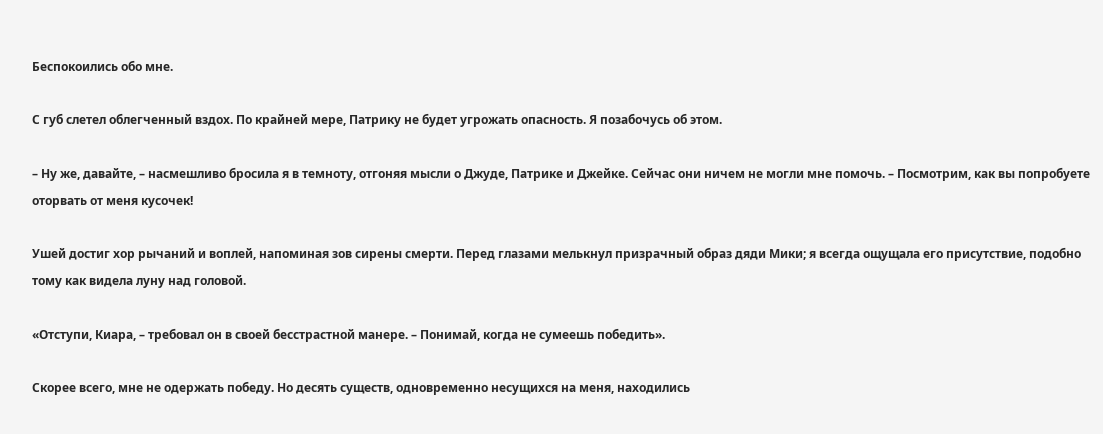Беспокоились обо мне.

С губ слетел облегченный вздох. По крайней мере, Патрику не будет угрожать опасность. Я позабочусь об этом.

– Ну же, давайте, – насмешливо бросила я в темноту, отгоняя мысли о Джуде, Патрике и Джейке. Сейчас они ничем не могли мне помочь. – Посмотрим, как вы попробуете оторвать от меня кусочек!

Ушей достиг хор рычаний и воплей, напоминая зов сирены смерти. Перед глазами мелькнул призрачный образ дяди Мики; я всегда ощущала его присутствие, подобно тому как видела луну над головой.

«Отступи, Киара, – требовал он в своей бесстрастной манере. – Понимай, когда не сумеешь победить».

Скорее всего, мне не одержать победу. Но десять существ, одновременно несущихся на меня, находились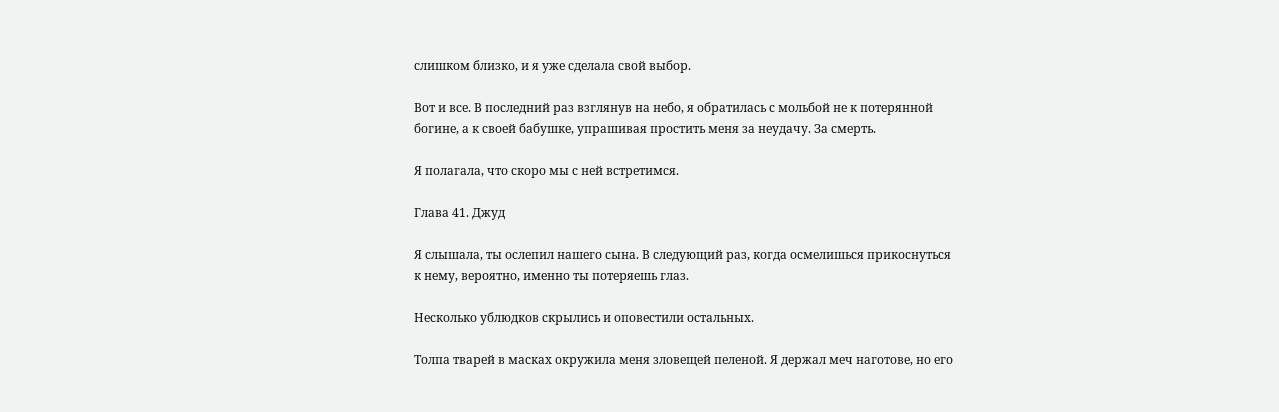слишком близко, и я уже сделала свой выбор.

Вот и все. В последний раз взглянув на небо, я обратилась с мольбой не к потерянной богине, а к своей бабушке, упрашивая простить меня за неудачу. За смерть.

Я полагала, что скоро мы с ней встретимся.

Глава 41. Джуд

Я слышала, ты ослепил нашего сына. В следующий раз, когда осмелишься прикоснуться к нему, вероятно, именно ты потеряешь глаз.

Несколько ублюдков скрылись и оповестили остальных.

Толпа тварей в масках окружила меня зловещей пеленой. Я держал меч наготове, но его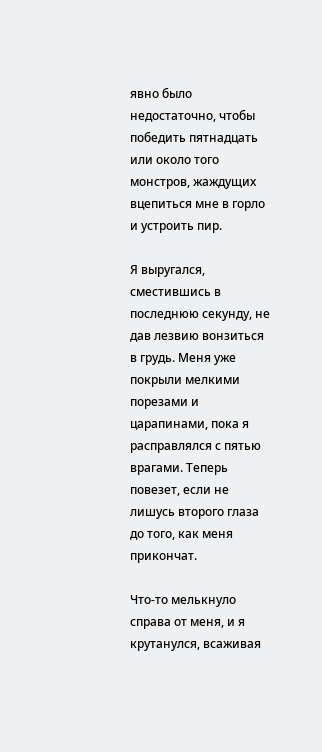явно было недостаточно, чтобы победить пятнадцать или около того монстров, жаждущих вцепиться мне в горло и устроить пир.

Я выругался, сместившись в последнюю секунду, не дав лезвию вонзиться в грудь. Меня уже покрыли мелкими порезами и царапинами, пока я расправлялся с пятью врагами. Теперь повезет, если не лишусь второго глаза до того, как меня прикончат.

Что-то мелькнуло справа от меня, и я крутанулся, всаживая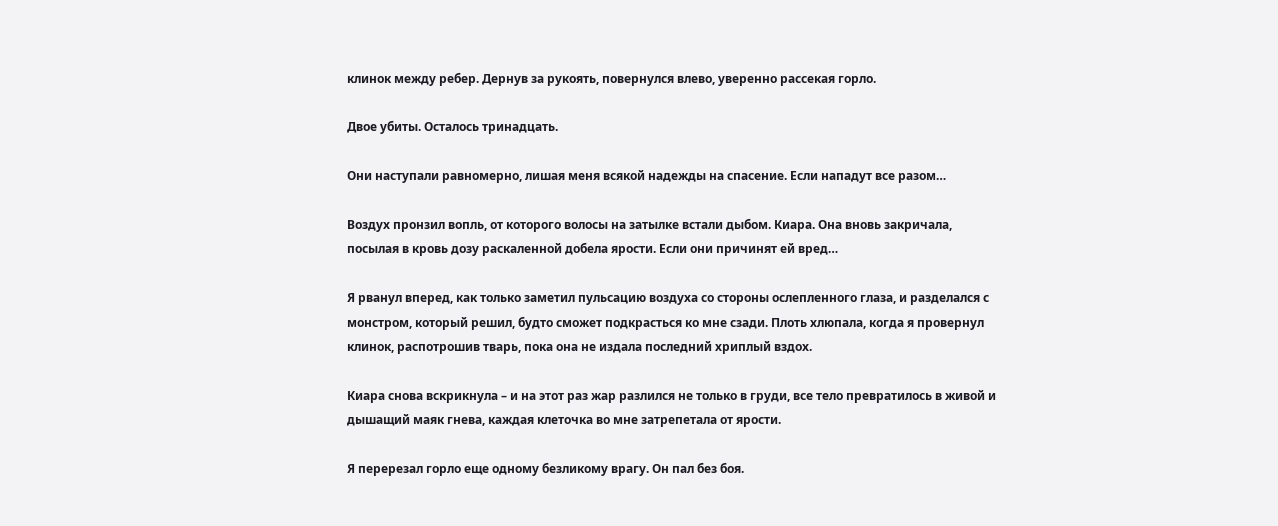клинок между ребер. Дернув за рукоять, повернулся влево, уверенно рассекая горло.

Двое убиты. Осталось тринадцать.

Они наступали равномерно, лишая меня всякой надежды на спасение. Если нападут все разом…

Воздух пронзил вопль, от которого волосы на затылке встали дыбом. Киара. Она вновь закричала, посылая в кровь дозу раскаленной добела ярости. Если они причинят ей вред…

Я рванул вперед, как только заметил пульсацию воздуха со стороны ослепленного глаза, и разделался с монстром, который решил, будто сможет подкрасться ко мне сзади. Плоть хлюпала, когда я провернул клинок, распотрошив тварь, пока она не издала последний хриплый вздох.

Киара снова вскрикнула – и на этот раз жар разлился не только в груди, все тело превратилось в живой и дышащий маяк гнева, каждая клеточка во мне затрепетала от ярости.

Я перерезал горло еще одному безликому врагу. Он пал без боя.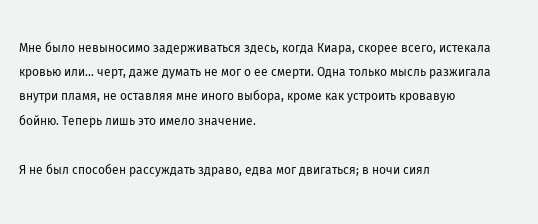Мне было невыносимо задерживаться здесь, когда Киара, скорее всего, истекала кровью или… черт, даже думать не мог о ее смерти. Одна только мысль разжигала внутри пламя, не оставляя мне иного выбора, кроме как устроить кровавую бойню. Теперь лишь это имело значение.

Я не был способен рассуждать здраво, едва мог двигаться; в ночи сиял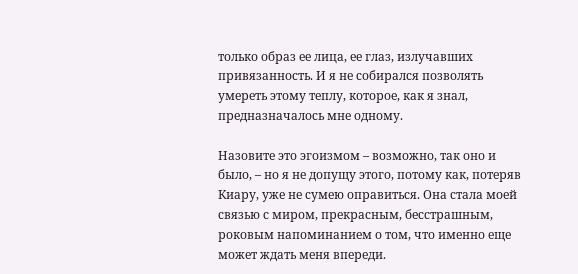только образ ее лица, ее глаз, излучавших привязанность. И я не собирался позволять умереть этому теплу, которое, как я знал, предназначалось мне одному.

Назовите это эгоизмом – возможно, так оно и было, – но я не допущу этого, потому как, потеряв Киару, уже не сумею оправиться. Она стала моей связью с миром, прекрасным, бесстрашным, роковым напоминанием о том, что именно еще может ждать меня впереди.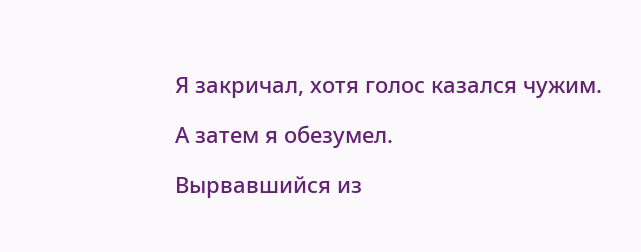Я закричал, хотя голос казался чужим.

А затем я обезумел.

Вырвавшийся из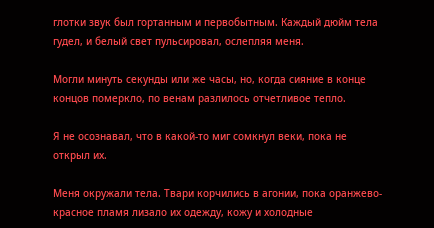глотки звук был гортанным и первобытным. Каждый дюйм тела гудел, и белый свет пульсировал, ослепляя меня.

Могли минуть секунды или же часы, но, когда сияние в конце концов померкло, по венам разлилось отчетливое тепло.

Я не осознавал, что в какой-то миг сомкнул веки, пока не открыл их.

Меня окружали тела. Твари корчились в агонии, пока оранжево-красное пламя лизало их одежду, кожу и холодные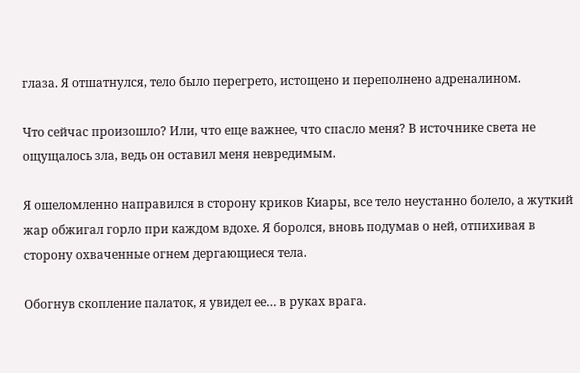глаза. Я отшатнулся, тело было перегрето, истощено и переполнено адреналином.

Что сейчас произошло? Или, что еще важнее, что спасло меня? В источнике света не ощущалось зла, ведь он оставил меня невредимым.

Я ошеломленно направился в сторону криков Киары, все тело неустанно болело, а жуткий жар обжигал горло при каждом вдохе. Я боролся, вновь подумав о ней, отпихивая в сторону охваченные огнем дергающиеся тела.

Обогнув скопление палаток, я увидел ее… в руках врага.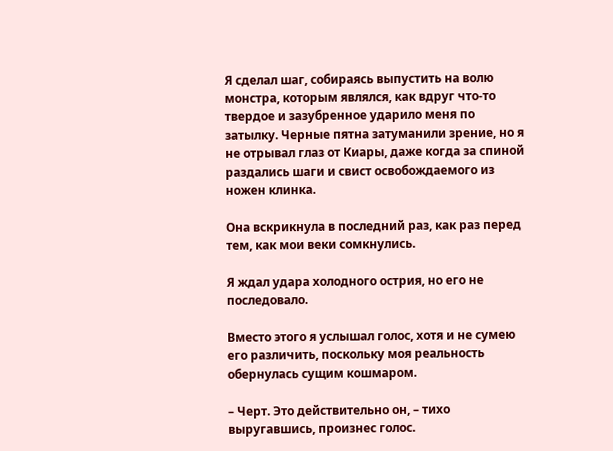Я сделал шаг, собираясь выпустить на волю монстра, которым являлся, как вдруг что-то твердое и зазубренное ударило меня по затылку. Черные пятна затуманили зрение, но я не отрывал глаз от Киары, даже когда за спиной раздались шаги и свист освобождаемого из ножен клинка.

Она вскрикнула в последний раз, как раз перед тем, как мои веки сомкнулись.

Я ждал удара холодного острия, но его не последовало.

Вместо этого я услышал голос, хотя и не сумею его различить, поскольку моя реальность обернулась сущим кошмаром.

– Черт. Это действительно он, – тихо выругавшись, произнес голос.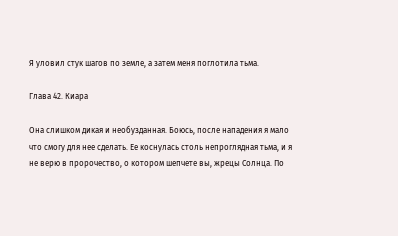Я уловил стук шагов по земле, а затем меня поглотила тьма.

Глава 42. Киара

Она слишком дикая и необузданная. Боюсь, после нападения я мало что смогу для нее сделать. Ее коснулась столь непроглядная тьма, и я не верю в пророчество, о котором шепчете вы, жрецы Солнца. По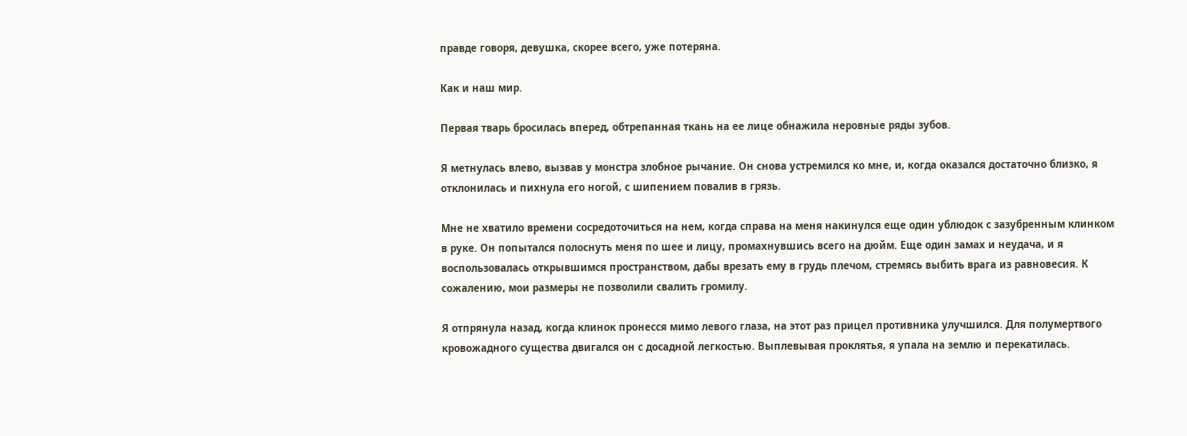правде говоря, девушка, скорее всего, уже потеряна.

Как и наш мир.

Первая тварь бросилась вперед, обтрепанная ткань на ее лице обнажила неровные ряды зубов.

Я метнулась влево, вызвав у монстра злобное рычание. Он снова устремился ко мне, и, когда оказался достаточно близко, я отклонилась и пихнула его ногой, с шипением повалив в грязь.

Мне не хватило времени сосредоточиться на нем, когда справа на меня накинулся еще один ублюдок с зазубренным клинком в руке. Он попытался полоснуть меня по шее и лицу, промахнувшись всего на дюйм. Еще один замах и неудача, и я воспользовалась открывшимся пространством, дабы врезать ему в грудь плечом, стремясь выбить врага из равновесия. К сожалению, мои размеры не позволили свалить громилу.

Я отпрянула назад, когда клинок пронесся мимо левого глаза, на этот раз прицел противника улучшился. Для полумертвого кровожадного существа двигался он с досадной легкостью. Выплевывая проклятья, я упала на землю и перекатилась.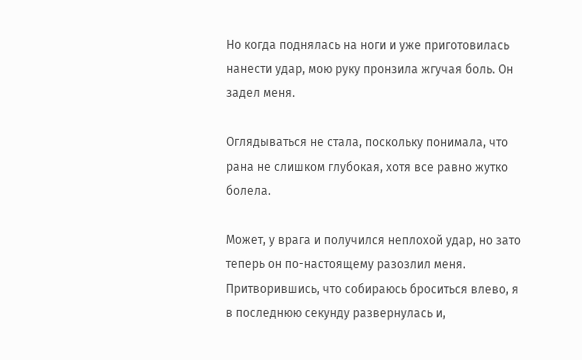Но когда поднялась на ноги и уже приготовилась нанести удар, мою руку пронзила жгучая боль. Он задел меня.

Оглядываться не стала, поскольку понимала, что рана не слишком глубокая, хотя все равно жутко болела.

Может, у врага и получился неплохой удар, но зато теперь он по-настоящему разозлил меня. Притворившись, что собираюсь броситься влево, я в последнюю секунду развернулась и,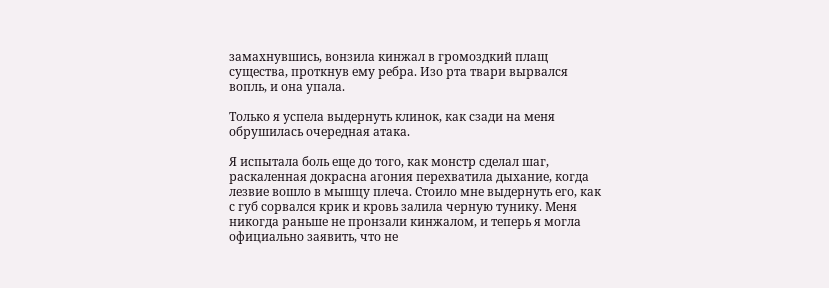замахнувшись, вонзила кинжал в громоздкий плащ существа, проткнув ему ребра. Изо рта твари вырвался вопль, и она упала.

Только я успела выдернуть клинок, как сзади на меня обрушилась очередная атака.

Я испытала боль еще до того, как монстр сделал шаг, раскаленная докрасна агония перехватила дыхание, когда лезвие вошло в мышцу плеча. Стоило мне выдернуть его, как с губ сорвался крик и кровь залила черную тунику. Меня никогда раньше не пронзали кинжалом, и теперь я могла официально заявить, что не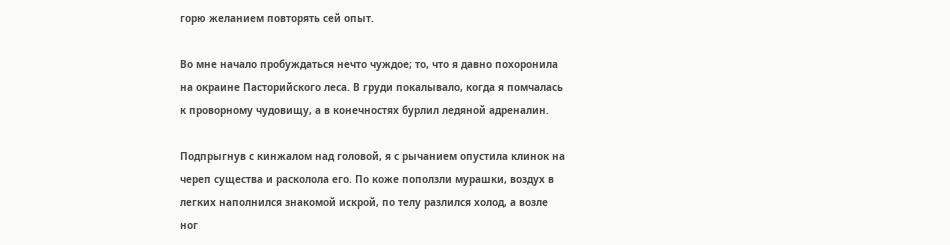горю желанием повторять сей опыт.

Во мне начало пробуждаться нечто чуждое; то, что я давно похоронила на окраине Пасторийского леса. В груди покалывало, когда я помчалась к проворному чудовищу, а в конечностях бурлил ледяной адреналин.

Подпрыгнув с кинжалом над головой, я с рычанием опустила клинок на череп существа и расколола его. По коже поползли мурашки, воздух в легких наполнился знакомой искрой, по телу разлился холод, а возле ног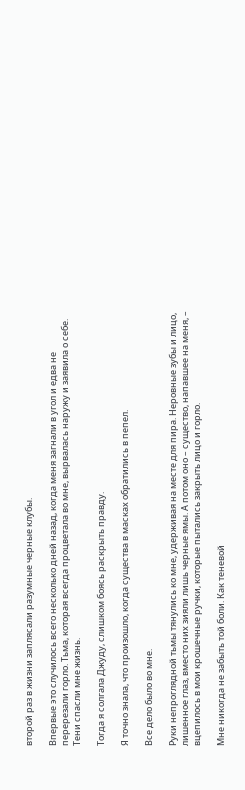второй раз в жизни заплясали разумные черные клубы.

Впервые это случилось всего несколько дней назад, когда меня загнали в угол и едва не перерезали горло. Тьма, которая всегда процветала во мне, вырвалась наружу и заявила о себе. Тени спасли мне жизнь.

Тогда я солгала Джуду, слишком боясь раскрыть правду.

Я точно знала, что произошло, когда существа в масках обратились в пепел.

Все дело было во мне.

Руки непроглядной тьмы тянулись ко мне, удерживая на месте для пира. Неровные зубы и лицо, лишенное глаз, вместо них зияли лишь черные ямы. А потом оно – существо, напавшее на меня, – вцепилось в мои крошечные ручки, которые пытались закрыть лицо и горло.

Мне никогда не забыть той боли. Как теневой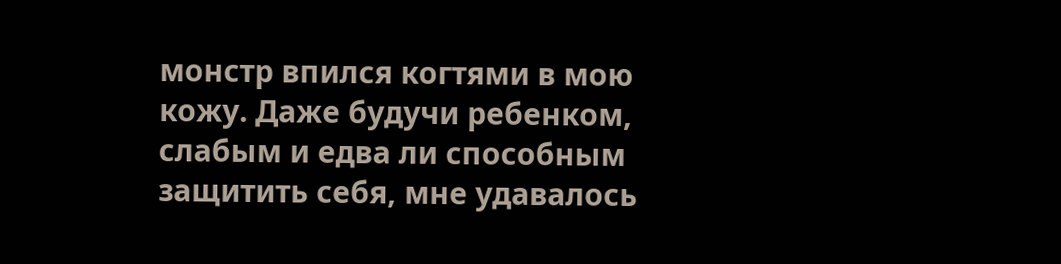монстр впился когтями в мою кожу. Даже будучи ребенком, слабым и едва ли способным защитить себя, мне удавалось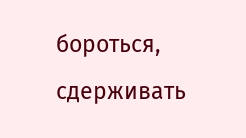бороться, сдерживать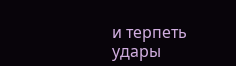и терпеть удары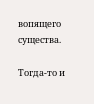вопящего существа.

Тогда-то и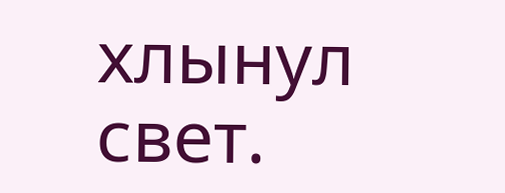хлынул свет.